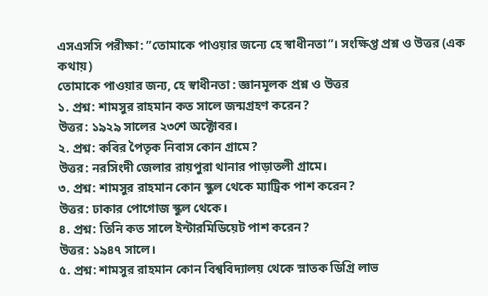এসএসসি পরীক্ষা: ”তোমাকে পাওয়ার জন্যে হে স্বাধীনতা”। সংক্ষিপ্ত প্রশ্ন ও উত্তর (এক কথায়)
তোমাকে পাওয়ার জন্য, হে স্বাধীনতা : জ্ঞানমূলক প্রশ্ন ও উত্তর
১. প্রশ্ন: শামসুর রাহমান কত সালে জন্মগ্রহণ করেন?
উত্তর: ১৯২৯ সালের ২৩শে অক্টোবর।
২. প্রশ্ন: কবির পৈতৃক নিবাস কোন গ্রামে?
উত্তর: নরসিংদী জেলার রায়পুরা থানার পাড়াতলী গ্রামে।
৩. প্রশ্ন: শামসুর রাহমান কোন স্কুল থেকে ম্যাট্রিক পাশ করেন?
উত্তর: ঢাকার পোগোজ স্কুল থেকে।
৪. প্রশ্ন: তিনি কত সালে ইন্টারমিডিয়েট পাশ করেন?
উত্তর: ১৯৪৭ সালে।
৫. প্রশ্ন: শামসুর রাহমান কোন বিশ্ববিদ্যালয় থেকে স্নাতক ডিগ্রি লাভ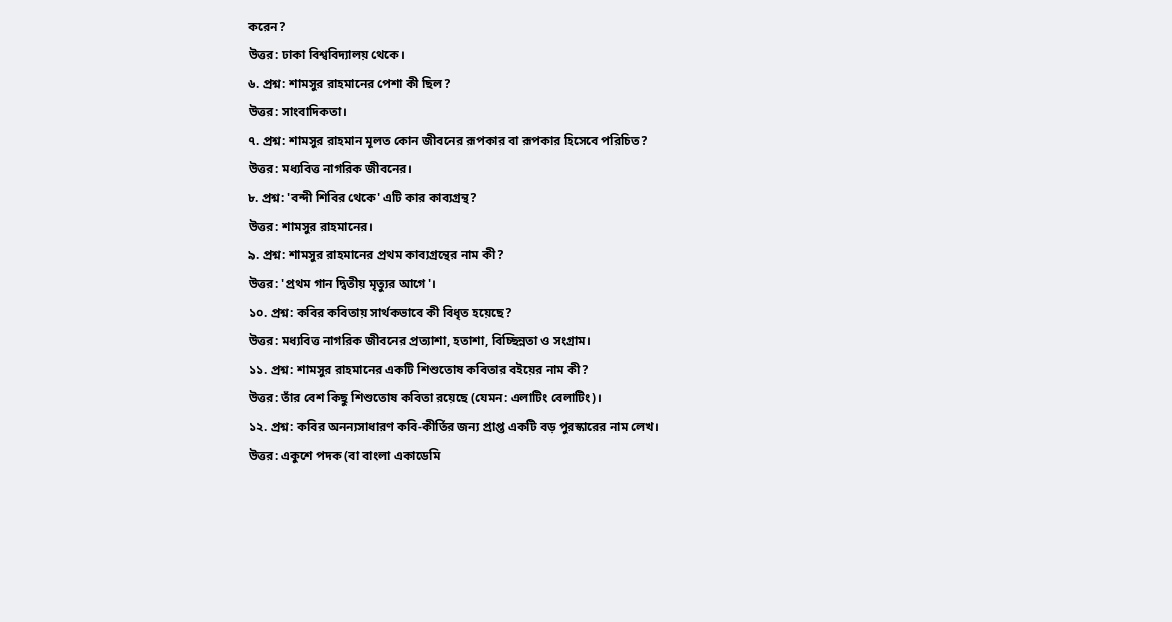করেন?
উত্তর: ঢাকা বিশ্ববিদ্যালয় থেকে।
৬. প্রশ্ন: শামসুর রাহমানের পেশা কী ছিল?
উত্তর: সাংবাদিকতা।
৭. প্রশ্ন: শামসুর রাহমান মূলত কোন জীবনের রূপকার বা রূপকার হিসেবে পরিচিত?
উত্তর: মধ্যবিত্ত নাগরিক জীবনের।
৮. প্রশ্ন: 'বন্দী শিবির থেকে' এটি কার কাব্যগ্রন্থ?
উত্তর: শামসুর রাহমানের।
৯. প্রশ্ন: শামসুর রাহমানের প্রথম কাব্যগ্রন্থের নাম কী?
উত্তর: 'প্রথম গান দ্বিতীয় মৃত্যুর আগে'।
১০. প্রশ্ন: কবির কবিতায় সার্থকভাবে কী বিধৃত হয়েছে?
উত্তর: মধ্যবিত্ত নাগরিক জীবনের প্রত্যাশা, হতাশা, বিচ্ছিন্নতা ও সংগ্রাম।
১১. প্রশ্ন: শামসুর রাহমানের একটি শিশুতোষ কবিতার বইয়ের নাম কী?
উত্তর: তাঁর বেশ কিছু শিশুতোষ কবিতা রয়েছে (যেমন: এলাটিং বেলাটিং)।
১২. প্রশ্ন: কবির অনন্যসাধারণ কবি-কীর্তির জন্য প্রাপ্ত একটি বড় পুরস্কারের নাম লেখ।
উত্তর: একুশে পদক (বা বাংলা একাডেমি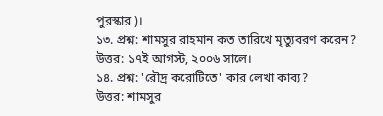পুরস্কার)।
১৩. প্রশ্ন: শামসুর রাহমান কত তারিখে মৃত্যুবরণ করেন?
উত্তর: ১৭ই আগস্ট, ২০০৬ সালে।
১৪. প্রশ্ন: 'রৌদ্র করোটিতে' কার লেখা কাব্য?
উত্তর: শামসুর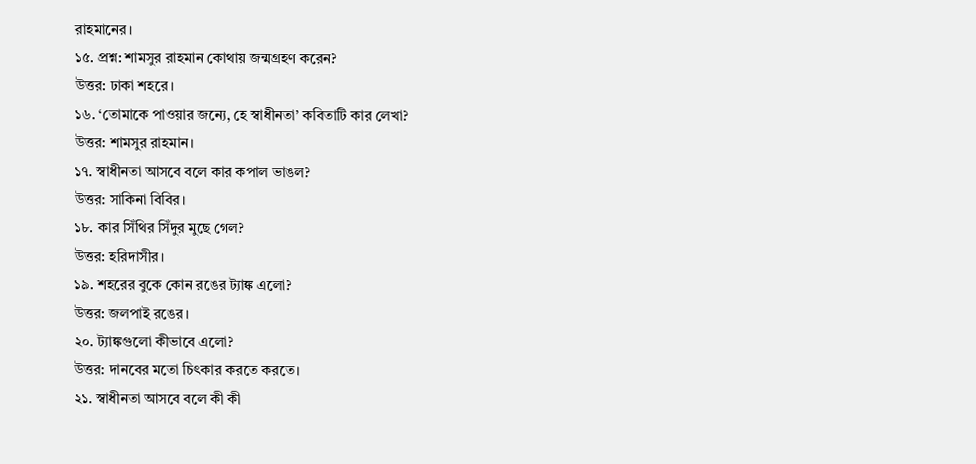রাহমানের।
১৫. প্রশ্ন: শামসুর রাহমান কোথায় জন্মগ্রহণ করেন?
উত্তর: ঢাকা শহরে।
১৬. ‘তোমাকে পাওয়ার জন্যে, হে স্বাধীনতা’ কবিতাটি কার লেখা?
উত্তর: শামসুর রাহমান।
১৭. স্বাধীনতা আসবে বলে কার কপাল ভাঙল?
উত্তর: সাকিনা বিবির।
১৮. কার সিঁথির সিঁদুর মুছে গেল?
উত্তর: হরিদাসীর।
১৯. শহরের বুকে কোন রঙের ট্যাঙ্ক এলো?
উত্তর: জলপাই রঙের।
২০. ট্যাঙ্কগুলো কীভাবে এলো?
উত্তর: দানবের মতো চিৎকার করতে করতে।
২১. স্বাধীনতা আসবে বলে কী কী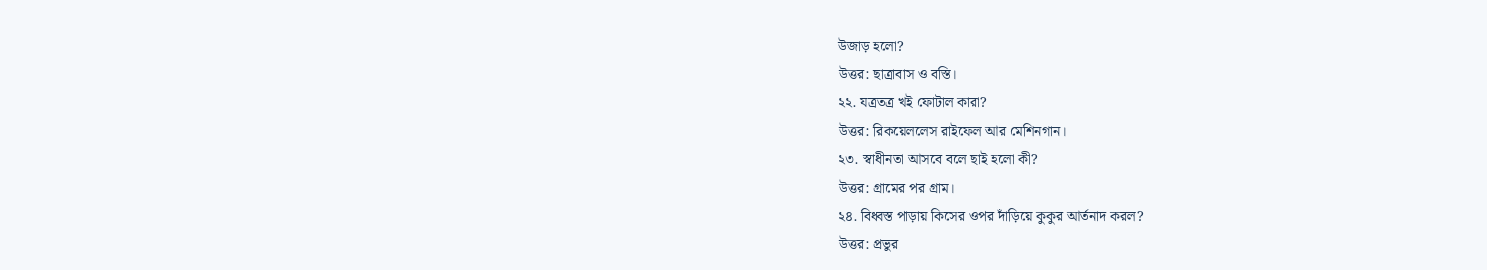উজাড় হলো?
উত্তর: ছাত্রাবাস ও বস্তি।
২২. যত্রতত্র খই ফোটাল কারা?
উত্তর: রিকয়েললেস রাইফেল আর মেশিনগান।
২৩. স্বাধীনতা আসবে বলে ছাই হলো কী?
উত্তর: গ্রামের পর গ্রাম।
২৪. বিধ্বস্ত পাড়ায় কিসের ওপর দাঁড়িয়ে কুকুর আর্তনাদ করল?
উত্তর: প্রভুর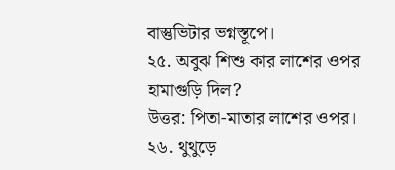বাস্তুভিটার ভগ্নস্তূপে।
২৫. অবুঝ শিশু কার লাশের ওপর হামাগুড়ি দিল?
উত্তর: পিতা-মাতার লাশের ওপর।
২৬. থুথুড়ে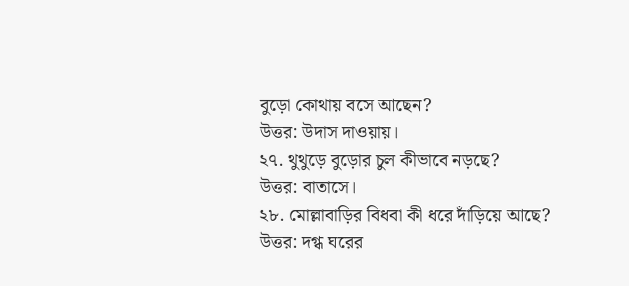বুড়ো কোথায় বসে আছেন?
উত্তর: উদাস দাওয়ায়।
২৭. থুথুড়ে বুড়োর চুল কীভাবে নড়ছে?
উত্তর: বাতাসে।
২৮. মোল্লাবাড়ির বিধবা কী ধরে দাঁড়িয়ে আছে?
উত্তর: দগ্ধ ঘরের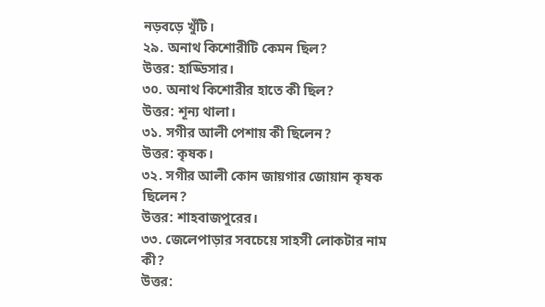নড়বড়ে খুঁটি।
২৯. অনাথ কিশোরীটি কেমন ছিল?
উত্তর: হাড্ডিসার।
৩০. অনাথ কিশোরীর হাতে কী ছিল?
উত্তর: শূন্য থালা।
৩১. সগীর আলী পেশায় কী ছিলেন?
উত্তর: কৃষক।
৩২. সগীর আলী কোন জায়গার জোয়ান কৃষক ছিলেন?
উত্তর: শাহবাজপুরের।
৩৩. জেলেপাড়ার সবচেয়ে সাহসী লোকটার নাম কী?
উত্তর: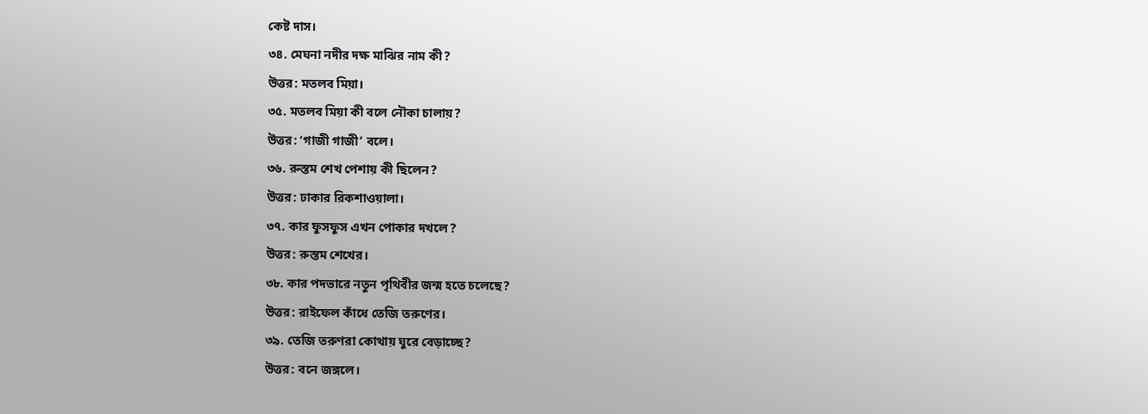কেষ্ট দাস।
৩৪. মেঘনা নদীর দক্ষ মাঝির নাম কী?
উত্তর: মতলব মিয়া।
৩৫. মতলব মিয়া কী বলে নৌকা চালায়?
উত্তর: ‘গাজী গাজী’ বলে।
৩৬. রুস্তম শেখ পেশায় কী ছিলেন?
উত্তর: ঢাকার রিকশাওয়ালা।
৩৭. কার ফুসফুস এখন পোকার দখলে?
উত্তর: রুস্তম শেখের।
৩৮. কার পদভারে নতুন পৃথিবীর জন্ম হতে চলেছে?
উত্তর: রাইফেল কাঁধে তেজি তরুণের।
৩৯. তেজি তরুণরা কোথায় ঘুরে বেড়াচ্ছে?
উত্তর: বনে জঙ্গলে।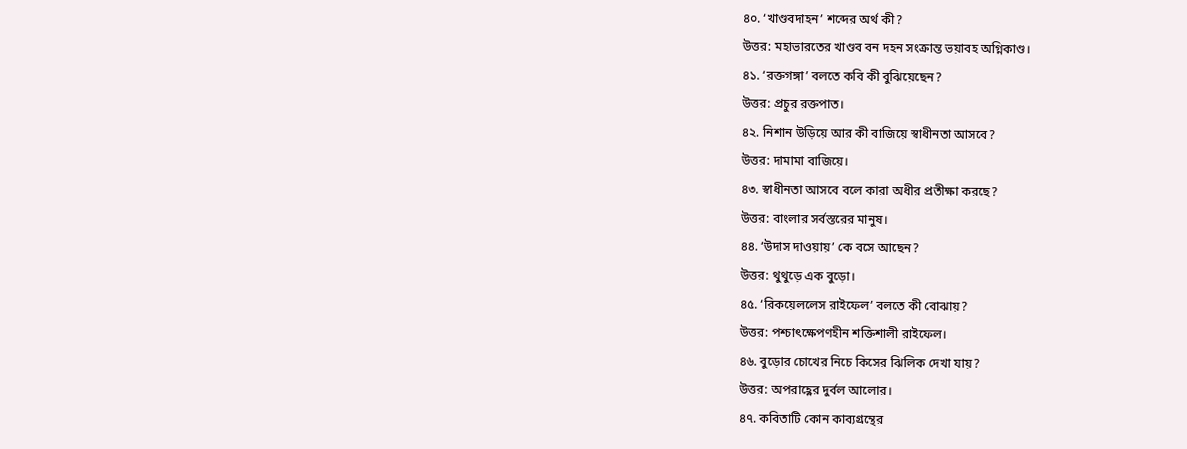৪০. ‘খাণ্ডবদাহন’ শব্দের অর্থ কী?
উত্তর: মহাভারতের খাণ্ডব বন দহন সংক্রান্ত ভয়াবহ অগ্নিকাণ্ড।
৪১. ‘রক্তগঙ্গা’ বলতে কবি কী বুঝিয়েছেন?
উত্তর: প্রচুর রক্তপাত।
৪২. নিশান উড়িয়ে আর কী বাজিয়ে স্বাধীনতা আসবে?
উত্তর: দামামা বাজিয়ে।
৪৩. স্বাধীনতা আসবে বলে কারা অধীর প্রতীক্ষা করছে?
উত্তর: বাংলার সর্বস্তরের মানুষ।
৪৪. ‘উদাস দাওয়ায়’ কে বসে আছেন?
উত্তর: থুথুড়ে এক বুড়ো।
৪৫. ‘রিকয়েললেস রাইফেল’ বলতে কী বোঝায়?
উত্তর: পশ্চাৎক্ষেপণহীন শক্তিশালী রাইফেল।
৪৬. বুড়োর চোখের নিচে কিসের ঝিলিক দেখা যায়?
উত্তর: অপরাহ্ণের দুর্বল আলোর।
৪৭. কবিতাটি কোন কাব্যগ্রন্থের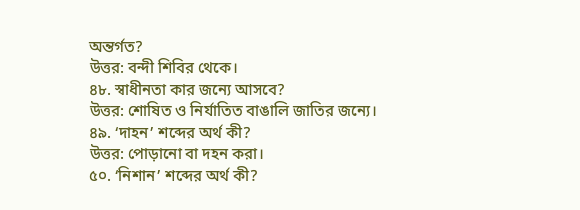অন্তর্গত?
উত্তর: বন্দী শিবির থেকে।
৪৮. স্বাধীনতা কার জন্যে আসবে?
উত্তর: শোষিত ও নির্যাতিত বাঙালি জাতির জন্যে।
৪৯. ‘দাহন’ শব্দের অর্থ কী?
উত্তর: পোড়ানো বা দহন করা।
৫০. ‘নিশান’ শব্দের অর্থ কী?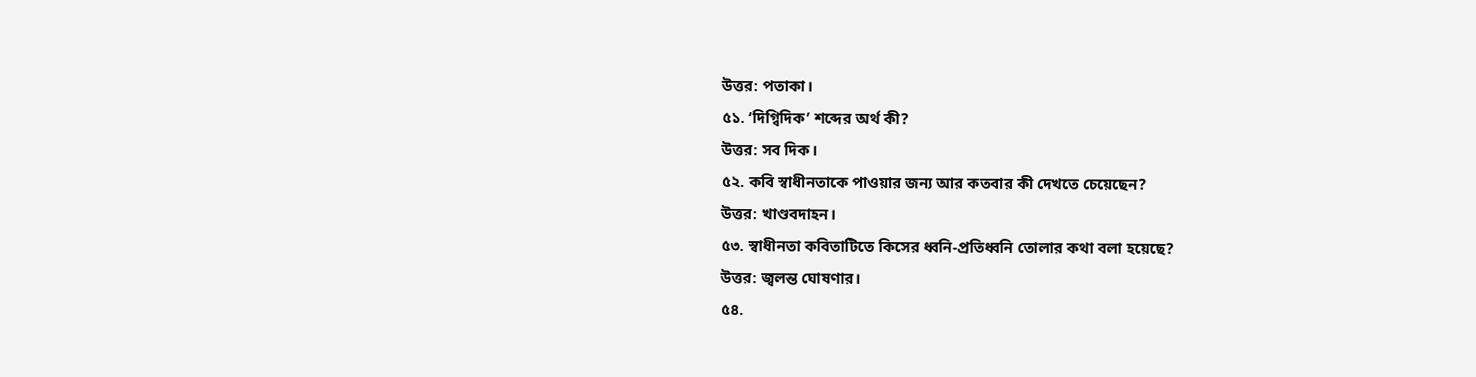উত্তর: পতাকা।
৫১. ‘দিগ্বিদিক’ শব্দের অর্থ কী?
উত্তর: সব দিক।
৫২. কবি স্বাধীনতাকে পাওয়ার জন্য আর কতবার কী দেখতে চেয়েছেন?
উত্তর: খাণ্ডবদাহন।
৫৩. স্বাধীনতা কবিতাটিতে কিসের ধ্বনি-প্রতিধ্বনি তোলার কথা বলা হয়েছে?
উত্তর: জ্বলন্ত ঘোষণার।
৫৪.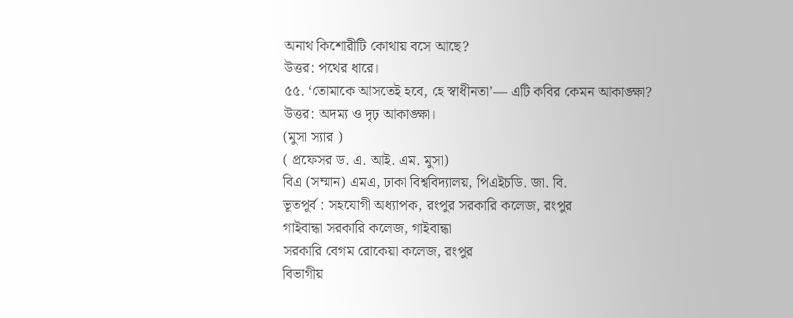অনাথ কিশোরীটি কোথায় বসে আছে?
উত্তর: পথের ধারে।
৫৫. ‘তোমাকে আসতেই হবে, হে স্বাধীনতা’— এটি কবির কেমন আকাঙ্ক্ষা?
উত্তর: অদম্য ও দৃঢ় আকাঙ্ক্ষা।
(মুসা স্যার )
( প্রফেসর ড. এ. আই. এম. মুসা)
বিএ (সম্মান) এমএ, ঢাকা বিশ্ববিদ্যালয়, পিএইচডি. জা. বি.
ভূতপূর্ব : সহযোগী অধ্যাপক, রংপুর সরকারি কলেজ, রংপুর
গাইবান্ধা সরকারি কলেজ, গাইবান্ধা
সরকারি বেগম রোকেয়া কলেজ, রংপুর
বিভাগীয়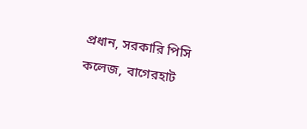প্রধান, সরকারি পিসি কলেজ, বাগেরহাট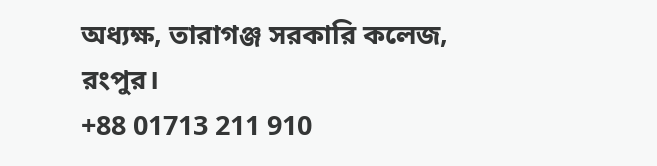অধ্যক্ষ, তারাগঞ্জ সরকারি কলেজ, রংপুর।
+88 01713 211 910